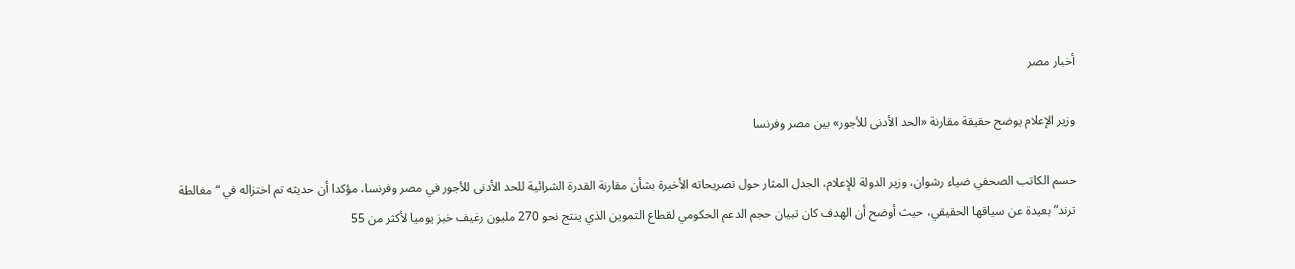أخبار مصر

وزير الإعلام يوضح حقيقة مقارنة «الحد الأدنى للأجور» بين مصر وفرنسا

حسم الكاتب الصحفي ضياء رشوان، وزير الدولة للإعلام، الجدل المثار حول تصريحاته الأخيرة بشأن مقارنة القدرة الشرائية للحد الأدنى للأجور في مصر وفرنسا، مؤكدا أن حديثه تم اختزاله في “مغالطة ترند” بعيدة عن سياقها الحقيقي، حيث أوضح أن الهدف كان تبيان حجم الدعم الحكومي لقطاع التموين الذي ينتج نحو 270 مليون رغيف خبز يوميا لأكثر من 55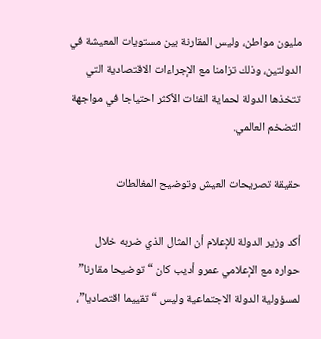مليون مواطن، وليس المقارنة بين مستويات المعيشة في الدولتين، وذلك تزامنا مع الإجراءات الاقتصادية التي تتخذها الدولة لحماية الفئات الأكثر احتياجا في مواجهة التضخم العالمي.

حقيقة تصريحات العيش وتوضيح المغالطات

أكد وزير الدولة للإعلام أن المثال الذي ضربه خلال حواره مع الإعلامي عمرو أديب كان “توضيحا مقارنا” لمسؤولية الدولة الاجتماعية وليس “تقييما اقتصاديا”،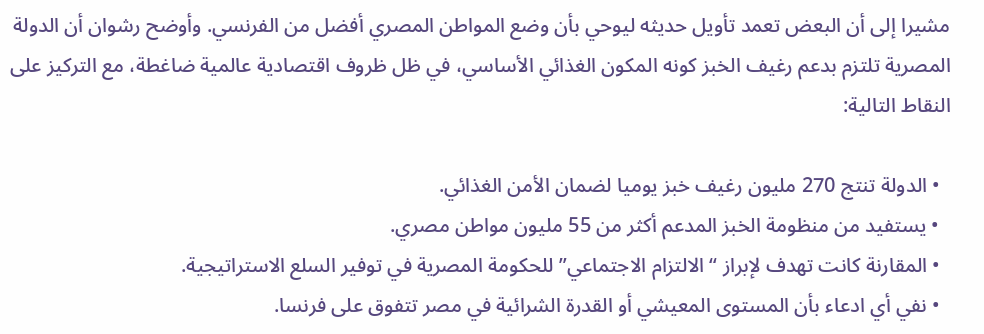مشيرا إلى أن البعض تعمد تأويل حديثه ليوحي بأن وضع المواطن المصري أفضل من الفرنسي. وأوضح رشوان أن الدولة المصرية تلتزم بدعم رغيف الخبز كونه المكون الغذائي الأساسي، في ظل ظروف اقتصادية عالمية ضاغطة، مع التركيز على النقاط التالية:

  • الدولة تنتج 270 مليون رغيف خبز يوميا لضمان الأمن الغذائي.
  • يستفيد من منظومة الخبز المدعم أكثر من 55 مليون مواطن مصري.
  • المقارنة كانت تهدف لإبراز “الالتزام الاجتماعي” للحكومة المصرية في توفير السلع الاستراتيجية.
  • نفي أي ادعاء بأن المستوى المعيشي أو القدرة الشرائية في مصر تتفوق على فرنسا.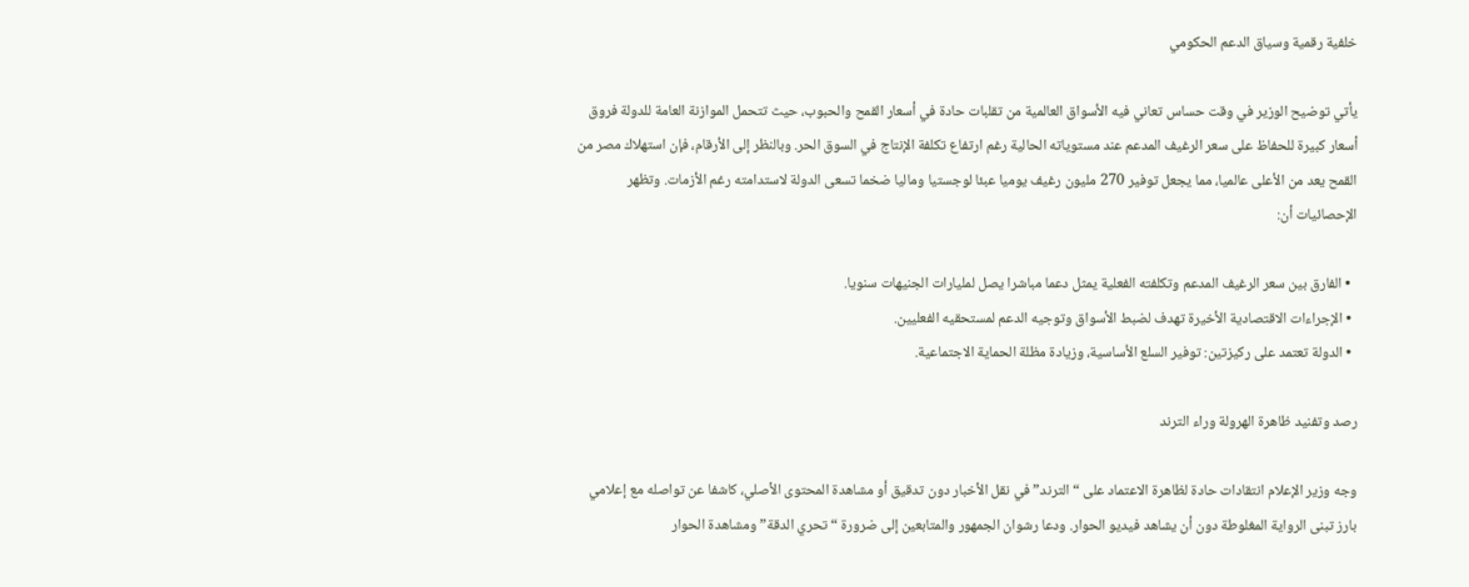خلفية رقمية وسياق الدعم الحكومي

يأتي توضيح الوزير في وقت حساس تعاني فيه الأسواق العالمية من تقلبات حادة في أسعار القمح والحبوب، حيث تتحمل الموازنة العامة للدولة فروق أسعار كبيرة للحفاظ على سعر الرغيف المدعم عند مستوياته الحالية رغم ارتفاع تكلفة الإنتاج في السوق الحر. وبالنظر إلى الأرقام، فإن استهلاك مصر من القمح يعد من الأعلى عالميا، مما يجعل توفير 270 مليون رغيف يوميا عبئا لوجستيا وماليا ضخما تسعى الدولة لاستدامته رغم الأزمات. وتظهر الإحصائيات أن:

  • الفارق بين سعر الرغيف المدعم وتكلفته الفعلية يمثل دعما مباشرا يصل لمليارات الجنيهات سنويا.
  • الإجراءات الاقتصادية الأخيرة تهدف لضبط الأسواق وتوجيه الدعم لمستحقيه الفعليين.
  • الدولة تعتمد على ركيزتين: توفير السلع الأساسية، وزيادة مظلة الحماية الاجتماعية.

رصد وتفنيد ظاهرة الهرولة وراء الترند

وجه وزير الإعلام انتقادات حادة لظاهرة الاعتماد على “الترند” في نقل الأخبار دون تدقيق أو مشاهدة المحتوى الأصلي، كاشفا عن تواصله مع إعلامي بارز تبنى الرواية المغلوطة دون أن يشاهد فيديو الحوار. ودعا رشوان الجمهور والمتابعين إلى ضرورة “تحري الدقة” ومشاهدة الحوار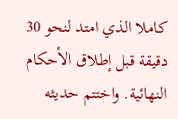كاملا الذي امتد لنحو 30 دقيقة قبل إطلاق الأحكام النهائية. واختتم حديثه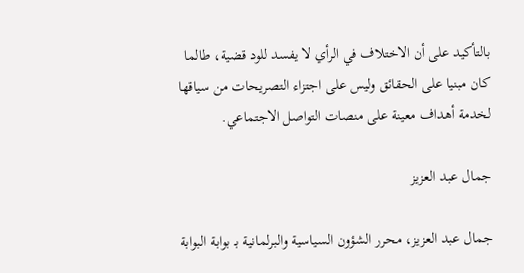بالتأكيد على أن الاختلاف في الرأي لا يفسد للود قضية، طالما كان مبنيا على الحقائق وليس على اجتزاء التصريحات من سياقها لخدمة أهداف معينة على منصات التواصل الاجتماعي.

جمال عبد العزيز

جمال عبد العزيز، محرر الشؤون السياسية والبرلمانية بـ بوابة البوابة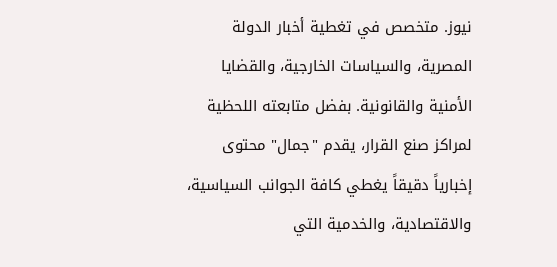نيوز. متخصص في تغطية أخبار الدولة المصرية، والسياسات الخارجية، والقضايا الأمنية والقانونية. بفضل متابعته اللحظية لمراكز صنع القرار، يقدم "جمال" محتوى إخبارياً دقيقاً يغطي كافة الجوانب السياسية، والاقتصادية، والخدمية التي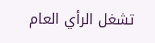تشغل الرأي العام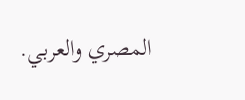المصري والعربي.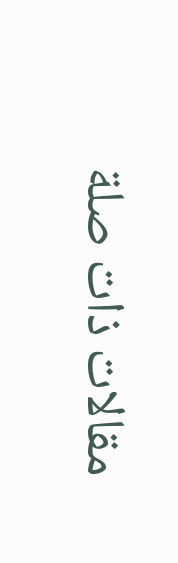مقالات ذات صلة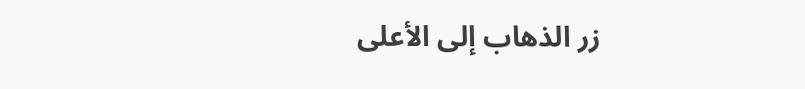زر الذهاب إلى الأعلى